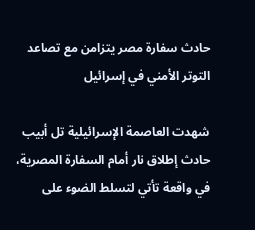حادث سفارة مصر يتزامن مع تصاعد التوتر الأمني في إسرائيل

شهدت العاصمة الإسرائيلية تل أبيب حادث إطلاق نار أمام السفارة المصرية، في واقعة تأتي لتسلط الضوء على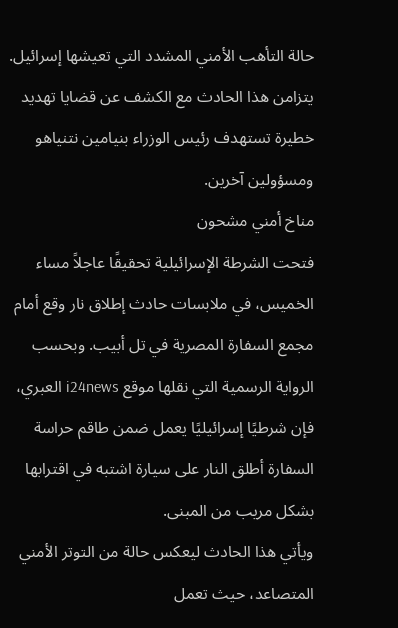حالة التأهب الأمني المشدد التي تعيشها إسرائيل. يتزامن هذا الحادث مع الكشف عن قضايا تهديد خطيرة تستهدف رئيس الوزراء بنيامين نتنياهو ومسؤولين آخرين.
مناخ أمني مشحون
فتحت الشرطة الإسرائيلية تحقيقًا عاجلاً مساء الخميس، في ملابسات حادث إطلاق نار وقع أمام مجمع السفارة المصرية في تل أبيب. وبحسب الرواية الرسمية التي نقلها موقع i24news العبري، فإن شرطيًا إسرائيليًا يعمل ضمن طاقم حراسة السفارة أطلق النار على سيارة اشتبه في اقترابها بشكل مريب من المبنى.
ويأتي هذا الحادث ليعكس حالة من التوتر الأمني المتصاعد، حيث تعمل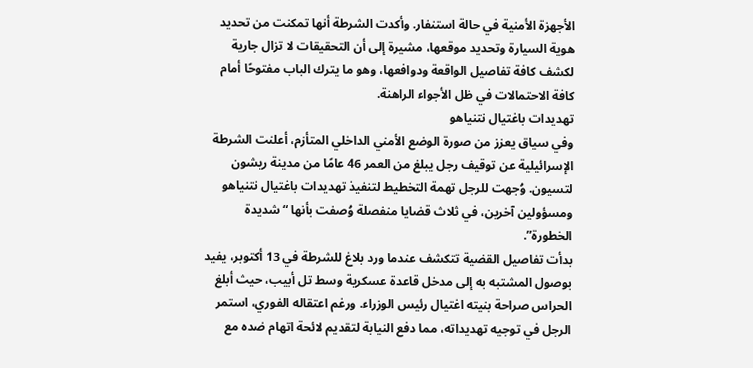الأجهزة الأمنية في حالة استنفار. وأكدت الشرطة أنها تمكنت من تحديد هوية السيارة وتحديد موقعها، مشيرة إلى أن التحقيقات لا تزال جارية لكشف كافة تفاصيل الواقعة ودوافعها، وهو ما يترك الباب مفتوحًا أمام كافة الاحتمالات في ظل الأجواء الراهنة.
تهديدات باغتيال نتنياهو
وفي سياق يعزز من صورة الوضع الأمني الداخلي المتأزم، أعلنت الشرطة الإسرائيلية عن توقيف رجل يبلغ من العمر 46 عامًا من مدينة ريشون لتسيون. وُجهت للرجل تهمة التخطيط لتنفيذ تهديدات باغتيال نتنياهو ومسؤولين آخرين، في ثلاث قضايا منفصلة وُصفت بأنها “شديدة الخطورة”.
بدأت تفاصيل القضية تتكشف عندما ورد بلاغ للشرطة في 13 أكتوبر، يفيد بوصول المشتبه به إلى مدخل قاعدة عسكرية وسط تل أبيب، حيث أبلغ الحراس صراحة بنيته اغتيال رئيس الوزراء. ورغم اعتقاله الفوري، استمر الرجل في توجيه تهديداته، مما دفع النيابة لتقديم لائحة اتهام ضده مع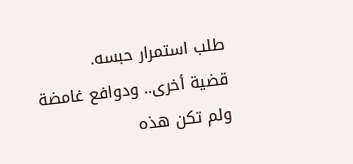طلب استمرار حبسه.
قضية أخرى.. ودوافع غامضة
ولم تكن هذه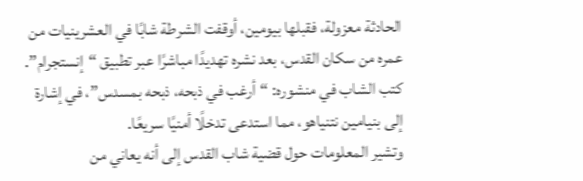الحادثة معزولة، فقبلها بيومين، أوقفت الشرطة شابًا في العشرينيات من عمره من سكان القدس، بعد نشره تهديدًا مباشرًا عبر تطبيق “إنستجرام”. كتب الشاب في منشوره: “أرغب في ذبحه، ذبحه بمسدس”، في إشارة إلى بنيامين نتنياهو، مما استدعى تدخلًا أمنيًا سريعًا.
وتشير المعلومات حول قضية شاب القدس إلى أنه يعاني من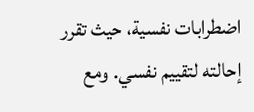اضطرابات نفسية، حيث تقرر إحالته لتقييم نفسي. ومع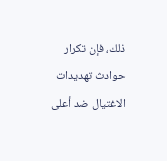ذلك، فإن تكرار حوادث تهديدات الاغتيال ضد أعلى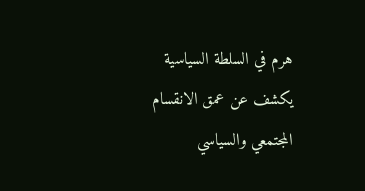هرم في السلطة السياسية يكشف عن عمق الانقسام المجتمعي والسياسي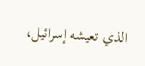الذي تعيشه إسرائيل،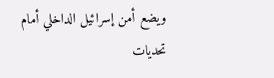ويضع أمن إسرائيل الداخلي أمام تحديات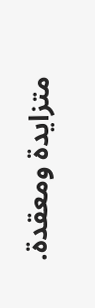متزايدة ومعقدة.